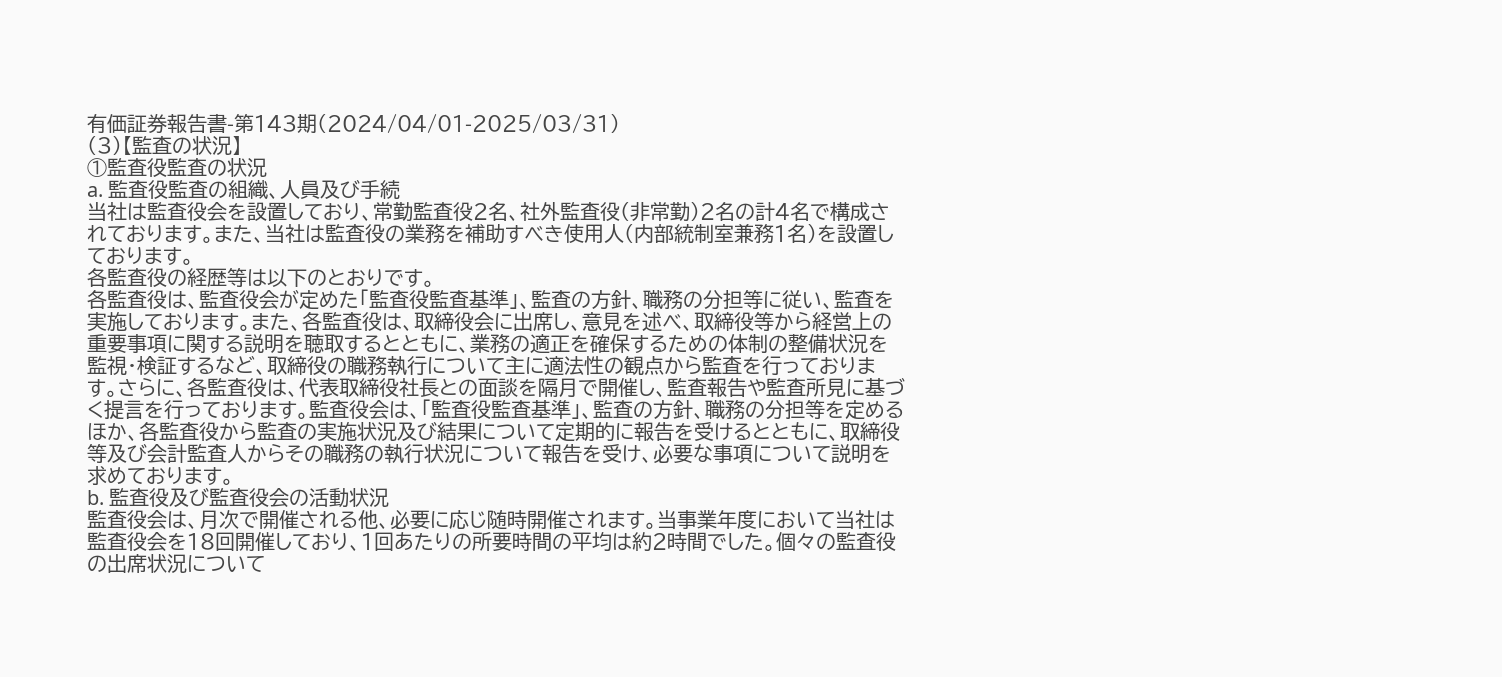有価証券報告書-第143期(2024/04/01-2025/03/31)
(3)【監査の状況】
①監査役監査の状況
a. 監査役監査の組織、人員及び手続
当社は監査役会を設置しており、常勤監査役2名、社外監査役(非常勤)2名の計4名で構成されております。また、当社は監査役の業務を補助すべき使用人(内部統制室兼務1名)を設置しております。
各監査役の経歴等は以下のとおりです。
各監査役は、監査役会が定めた「監査役監査基準」、監査の方針、職務の分担等に従い、監査を実施しております。また、各監査役は、取締役会に出席し、意見を述べ、取締役等から経営上の重要事項に関する説明を聴取するとともに、業務の適正を確保するための体制の整備状況を監視・検証するなど、取締役の職務執行について主に適法性の観点から監査を行っております。さらに、各監査役は、代表取締役社長との面談を隔月で開催し、監査報告や監査所見に基づく提言を行っております。監査役会は、「監査役監査基準」、監査の方針、職務の分担等を定めるほか、各監査役から監査の実施状況及び結果について定期的に報告を受けるとともに、取締役等及び会計監査人からその職務の執行状況について報告を受け、必要な事項について説明を求めております。
b. 監査役及び監査役会の活動状況
監査役会は、月次で開催される他、必要に応じ随時開催されます。当事業年度において当社は監査役会を18回開催しており、1回あたりの所要時間の平均は約2時間でした。個々の監査役の出席状況について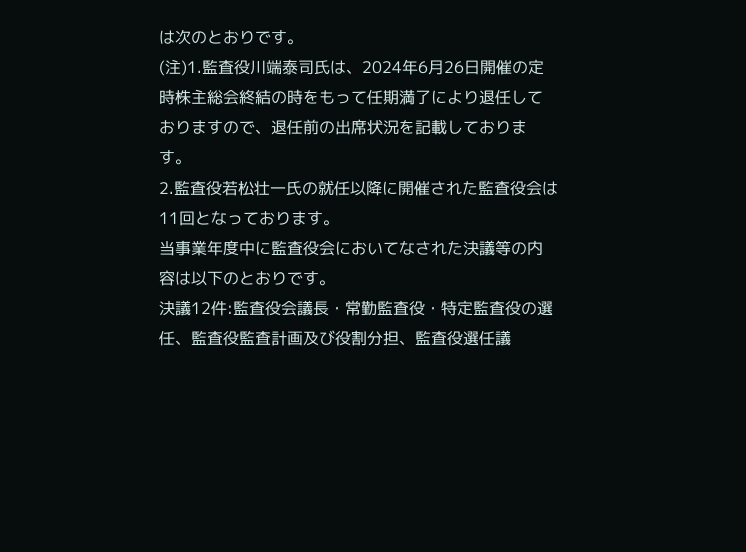は次のとおりです。
(注)1.監査役川端泰司氏は、2024年6月26日開催の定時株主総会終結の時をもって任期満了により退任しておりますので、退任前の出席状況を記載しております。
2.監査役若松壮一氏の就任以降に開催された監査役会は11回となっております。
当事業年度中に監査役会においてなされた決議等の内容は以下のとおりです。
決議12件:監査役会議長・常勤監査役・特定監査役の選任、監査役監査計画及び役割分担、監査役選任議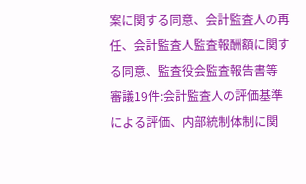案に関する同意、会計監査人の再任、会計監査人監査報酬額に関する同意、監査役会監査報告書等
審議19件:会計監査人の評価基準による評価、内部統制体制に関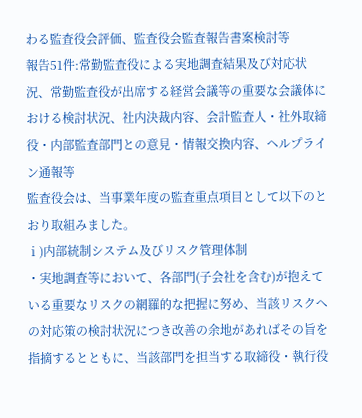わる監査役会評価、監査役会監査報告書案検討等
報告51件:常勤監査役による実地調査結果及び対応状況、常勤監査役が出席する経営会議等の重要な会議体における検討状況、社内決裁内容、会計監査人・社外取締役・内部監査部門との意見・情報交換内容、ヘルプライン通報等
監査役会は、当事業年度の監査重点項目として以下のとおり取組みました。
ⅰ)内部統制システム及びリスク管理体制
・実地調査等において、各部門(子会社を含む)が抱えている重要なリスクの網羅的な把握に努め、当該リスクへの対応策の検討状況につき改善の余地があればその旨を指摘するとともに、当該部門を担当する取締役・執行役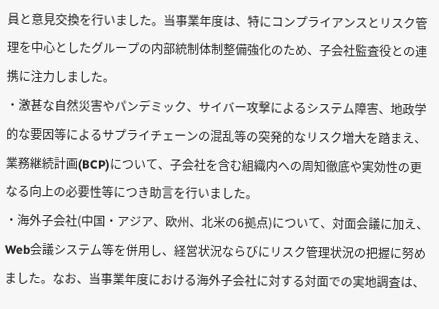員と意見交換を行いました。当事業年度は、特にコンプライアンスとリスク管理を中心としたグループの内部統制体制整備強化のため、子会社監査役との連携に注力しました。
・激甚な自然災害やパンデミック、サイバー攻撃によるシステム障害、地政学的な要因等によるサプライチェーンの混乱等の突発的なリスク増大を踏まえ、業務継続計画(BCP)について、子会社を含む組織内への周知徹底や実効性の更なる向上の必要性等につき助言を行いました。
・海外子会社(中国・アジア、欧州、北米の6拠点)について、対面会議に加え、Web会議システム等を併用し、経営状況ならびにリスク管理状況の把握に努めました。なお、当事業年度における海外子会社に対する対面での実地調査は、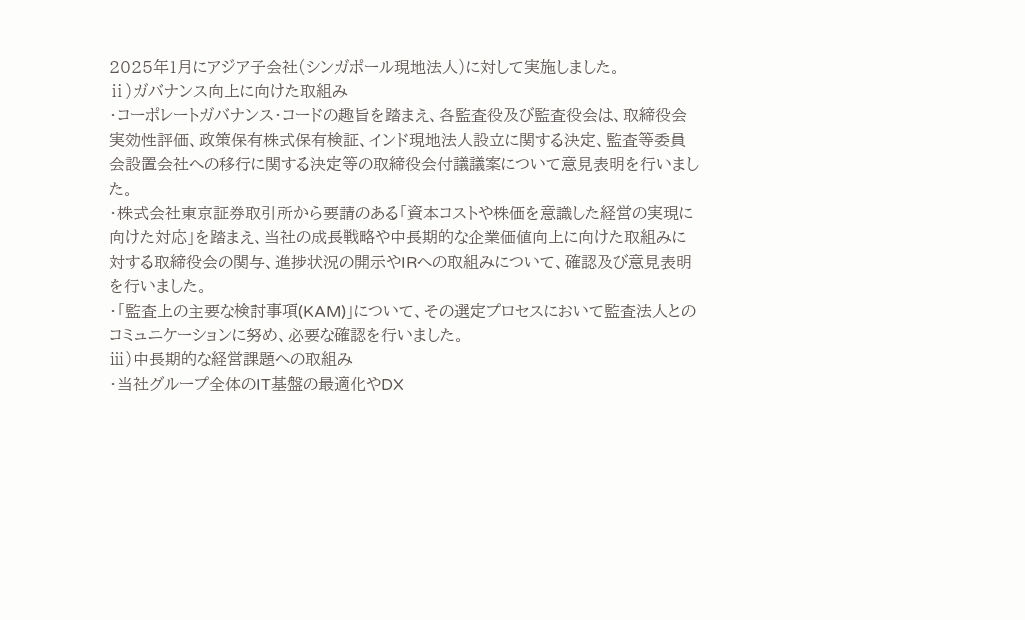2025年1月にアジア子会社(シンガポール現地法人)に対して実施しました。
ⅱ)ガバナンス向上に向けた取組み
・コーポレートガバナンス・コードの趣旨を踏まえ、各監査役及び監査役会は、取締役会実効性評価、政策保有株式保有検証、インド現地法人設立に関する決定、監査等委員会設置会社への移行に関する決定等の取締役会付議議案について意見表明を行いました。
・株式会社東京証券取引所から要請のある「資本コストや株価を意識した経営の実現に向けた対応」を踏まえ、当社の成長戦略や中長期的な企業価値向上に向けた取組みに対する取締役会の関与、進捗状況の開示やIRへの取組みについて、確認及び意見表明を行いました。
・「監査上の主要な検討事項(KAM)」について、その選定プロセスにおいて監査法人とのコミュニケーションに努め、必要な確認を行いました。
ⅲ)中長期的な経営課題への取組み
・当社グループ全体のIT基盤の最適化やDX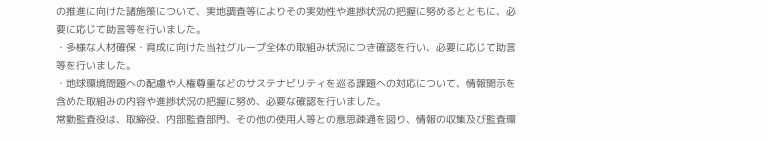の推進に向けた諸施策について、実地調査等によりその実効性や進捗状況の把握に努めるとともに、必要に応じて助言等を行いました。
・多様な人材確保・育成に向けた当社グループ全体の取組み状況につき確認を行い、必要に応じて助言等を行いました。
・地球環境問題への配慮や人権尊重などのサステナビリティを巡る課題への対応について、情報開示を含めた取組みの内容や進捗状況の把握に努め、必要な確認を行いました。
常勤監査役は、取締役、内部監査部門、その他の使用人等との意思疎通を図り、情報の収集及び監査環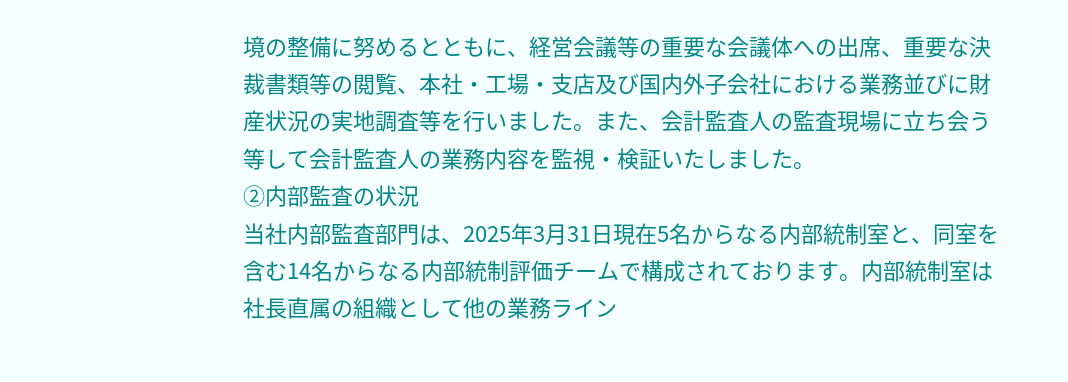境の整備に努めるとともに、経営会議等の重要な会議体への出席、重要な決裁書類等の閲覧、本社・工場・支店及び国内外子会社における業務並びに財産状況の実地調査等を行いました。また、会計監査人の監査現場に立ち会う等して会計監査人の業務内容を監視・検証いたしました。
②内部監査の状況
当社内部監査部門は、2025年3月31日現在5名からなる内部統制室と、同室を含む14名からなる内部統制評価チームで構成されております。内部統制室は社長直属の組織として他の業務ライン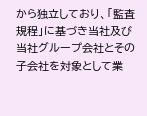から独立しており、「監査規程」に基づき当社及び当社グループ会社とその子会社を対象として業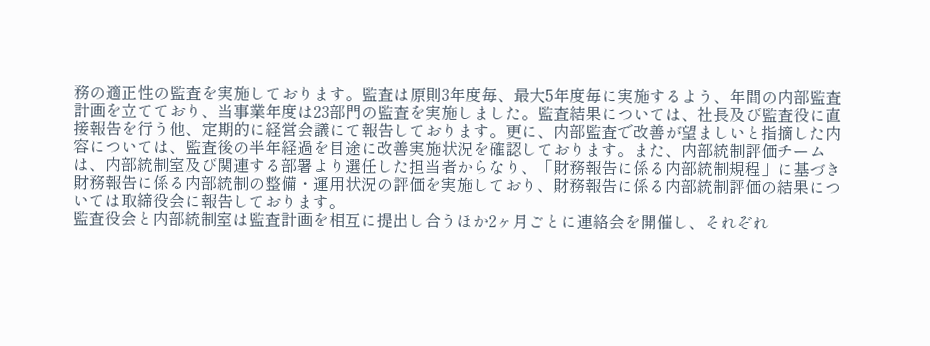務の適正性の監査を実施しております。監査は原則3年度毎、最大5年度毎に実施するよう、年間の内部監査計画を立てており、当事業年度は23部門の監査を実施しました。監査結果については、社長及び監査役に直接報告を行う他、定期的に経営会議にて報告しております。更に、内部監査で改善が望ましいと指摘した内容については、監査後の半年経過を目途に改善実施状況を確認しております。また、内部統制評価チームは、内部統制室及び関連する部署より選任した担当者からなり、「財務報告に係る内部統制規程」に基づき財務報告に係る内部統制の整備・運用状況の評価を実施しており、財務報告に係る内部統制評価の結果については取締役会に報告しております。
監査役会と内部統制室は監査計画を相互に提出し合うほか2ヶ月ごとに連絡会を開催し、それぞれ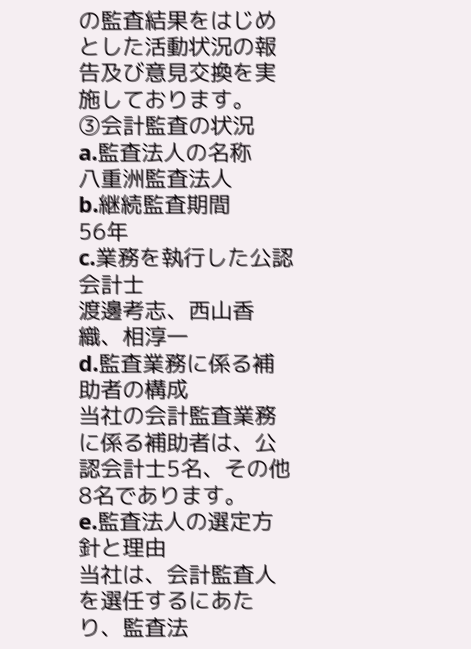の監査結果をはじめとした活動状況の報告及び意見交換を実施しております。
③会計監査の状況
a.監査法人の名称
八重洲監査法人
b.継続監査期間
56年
c.業務を執行した公認会計士
渡邊考志、西山香織、相淳一
d.監査業務に係る補助者の構成
当社の会計監査業務に係る補助者は、公認会計士5名、その他8名であります。
e.監査法人の選定方針と理由
当社は、会計監査人を選任するにあたり、監査法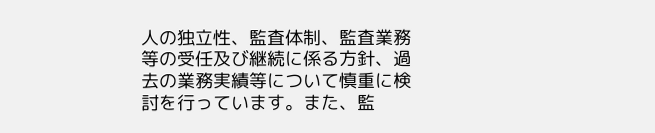人の独立性、監査体制、監査業務等の受任及び継続に係る方針、過去の業務実績等について慎重に検討を行っています。また、監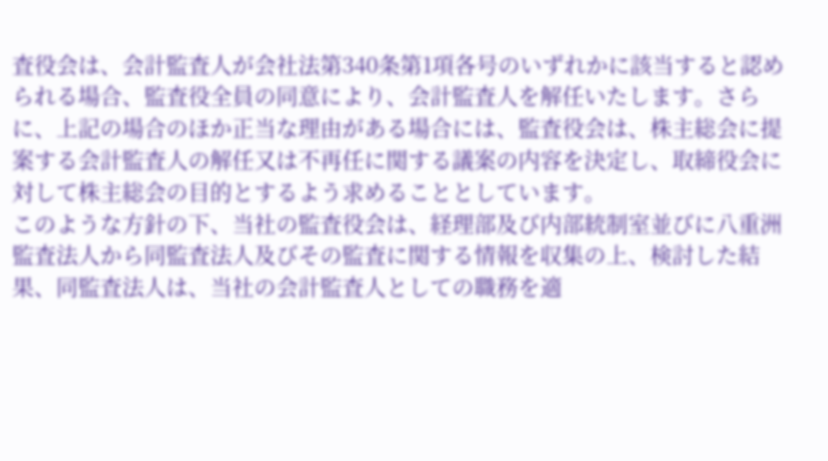査役会は、会計監査人が会社法第340条第1項各号のいずれかに該当すると認められる場合、監査役全員の同意により、会計監査人を解任いたします。さらに、上記の場合のほか正当な理由がある場合には、監査役会は、株主総会に提案する会計監査人の解任又は不再任に関する議案の内容を決定し、取締役会に対して株主総会の目的とするよう求めることとしています。
このような方針の下、当社の監査役会は、経理部及び内部統制室並びに八重洲監査法人から同監査法人及びその監査に関する情報を収集の上、検討した結果、同監査法人は、当社の会計監査人としての職務を適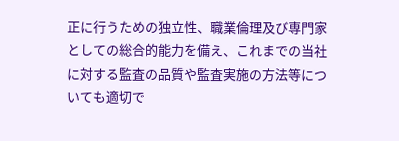正に行うための独立性、職業倫理及び専門家としての総合的能力を備え、これまでの当社に対する監査の品質や監査実施の方法等についても適切で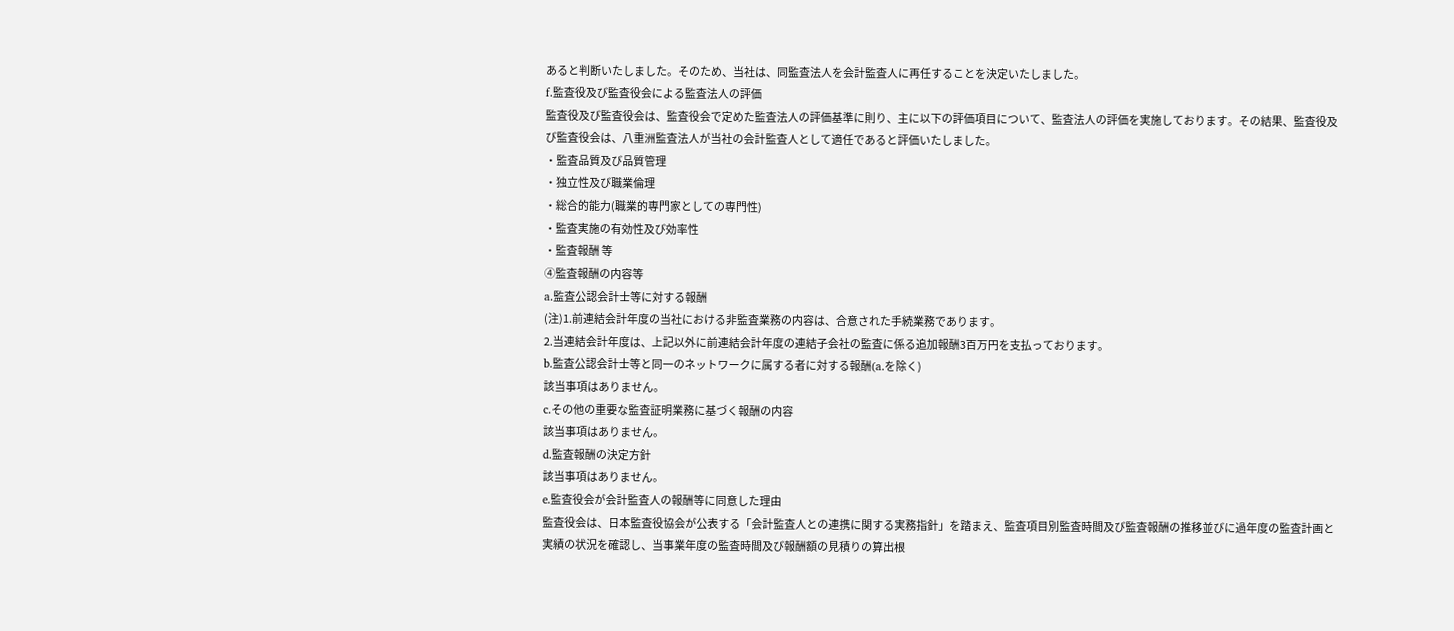あると判断いたしました。そのため、当社は、同監査法人を会計監査人に再任することを決定いたしました。
f.監査役及び監査役会による監査法人の評価
監査役及び監査役会は、監査役会で定めた監査法人の評価基準に則り、主に以下の評価項目について、監査法人の評価を実施しております。その結果、監査役及び監査役会は、八重洲監査法人が当社の会計監査人として適任であると評価いたしました。
・監査品質及び品質管理
・独立性及び職業倫理
・総合的能力(職業的専門家としての専門性)
・監査実施の有効性及び効率性
・監査報酬 等
④監査報酬の内容等
a.監査公認会計士等に対する報酬
(注)1.前連結会計年度の当社における非監査業務の内容は、合意された手続業務であります。
2.当連結会計年度は、上記以外に前連結会計年度の連結子会社の監査に係る追加報酬3百万円を支払っております。
b.監査公認会計士等と同一のネットワークに属する者に対する報酬(a.を除く)
該当事項はありません。
c.その他の重要な監査証明業務に基づく報酬の内容
該当事項はありません。
d.監査報酬の決定方針
該当事項はありません。
e.監査役会が会計監査人の報酬等に同意した理由
監査役会は、日本監査役協会が公表する「会計監査人との連携に関する実務指針」を踏まえ、監査項目別監査時間及び監査報酬の推移並びに過年度の監査計画と実績の状況を確認し、当事業年度の監査時間及び報酬額の見積りの算出根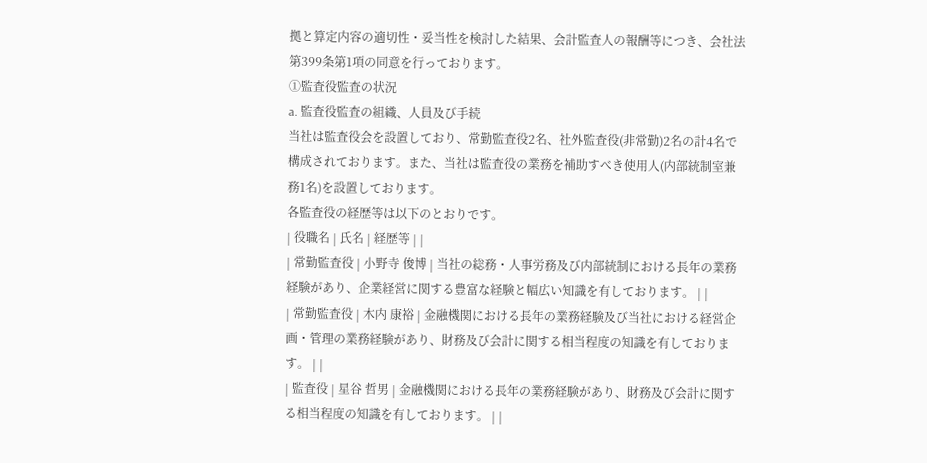拠と算定内容の適切性・妥当性を検討した結果、会計監査人の報酬等につき、会社法第399条第1項の同意を行っております。
①監査役監査の状況
a. 監査役監査の組織、人員及び手続
当社は監査役会を設置しており、常勤監査役2名、社外監査役(非常勤)2名の計4名で構成されております。また、当社は監査役の業務を補助すべき使用人(内部統制室兼務1名)を設置しております。
各監査役の経歴等は以下のとおりです。
| 役職名 | 氏名 | 経歴等 | |
| 常勤監査役 | 小野寺 俊博 | 当社の総務・人事労務及び内部統制における長年の業務経験があり、企業経営に関する豊富な経験と幅広い知識を有しております。 | |
| 常勤監査役 | 木内 康裕 | 金融機関における長年の業務経験及び当社における経営企画・管理の業務経験があり、財務及び会計に関する相当程度の知識を有しております。 | |
| 監査役 | 星谷 哲男 | 金融機関における長年の業務経験があり、財務及び会計に関する相当程度の知識を有しております。 | |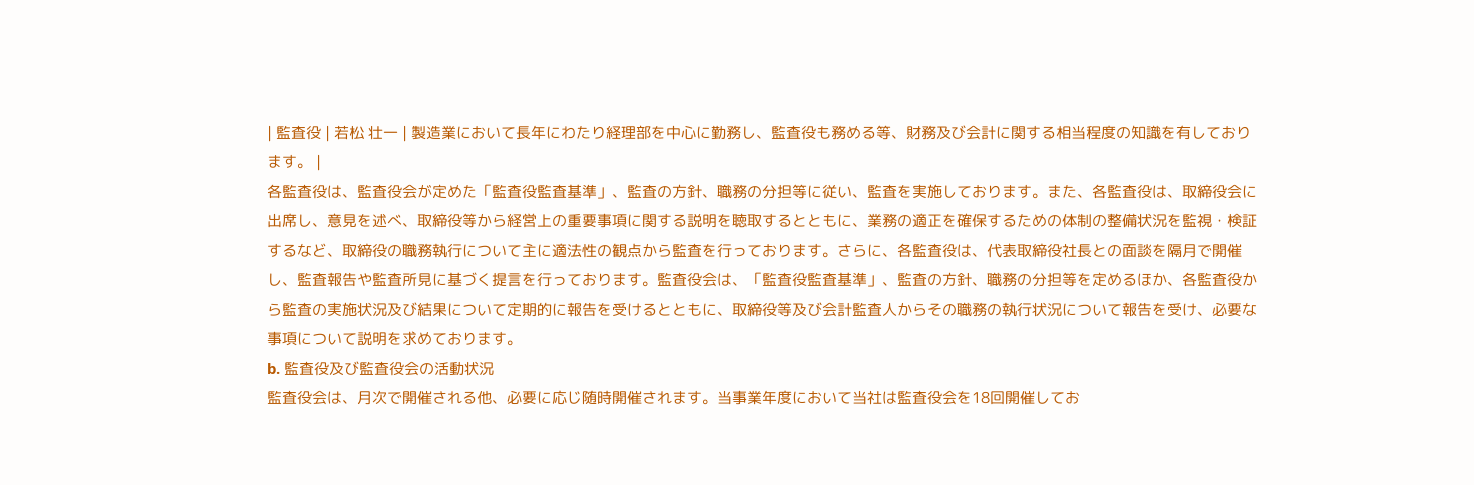| 監査役 | 若松 壮一 | 製造業において長年にわたり経理部を中心に勤務し、監査役も務める等、財務及び会計に関する相当程度の知識を有しております。 |
各監査役は、監査役会が定めた「監査役監査基準」、監査の方針、職務の分担等に従い、監査を実施しております。また、各監査役は、取締役会に出席し、意見を述べ、取締役等から経営上の重要事項に関する説明を聴取するとともに、業務の適正を確保するための体制の整備状況を監視・検証するなど、取締役の職務執行について主に適法性の観点から監査を行っております。さらに、各監査役は、代表取締役社長との面談を隔月で開催し、監査報告や監査所見に基づく提言を行っております。監査役会は、「監査役監査基準」、監査の方針、職務の分担等を定めるほか、各監査役から監査の実施状況及び結果について定期的に報告を受けるとともに、取締役等及び会計監査人からその職務の執行状況について報告を受け、必要な事項について説明を求めております。
b. 監査役及び監査役会の活動状況
監査役会は、月次で開催される他、必要に応じ随時開催されます。当事業年度において当社は監査役会を18回開催してお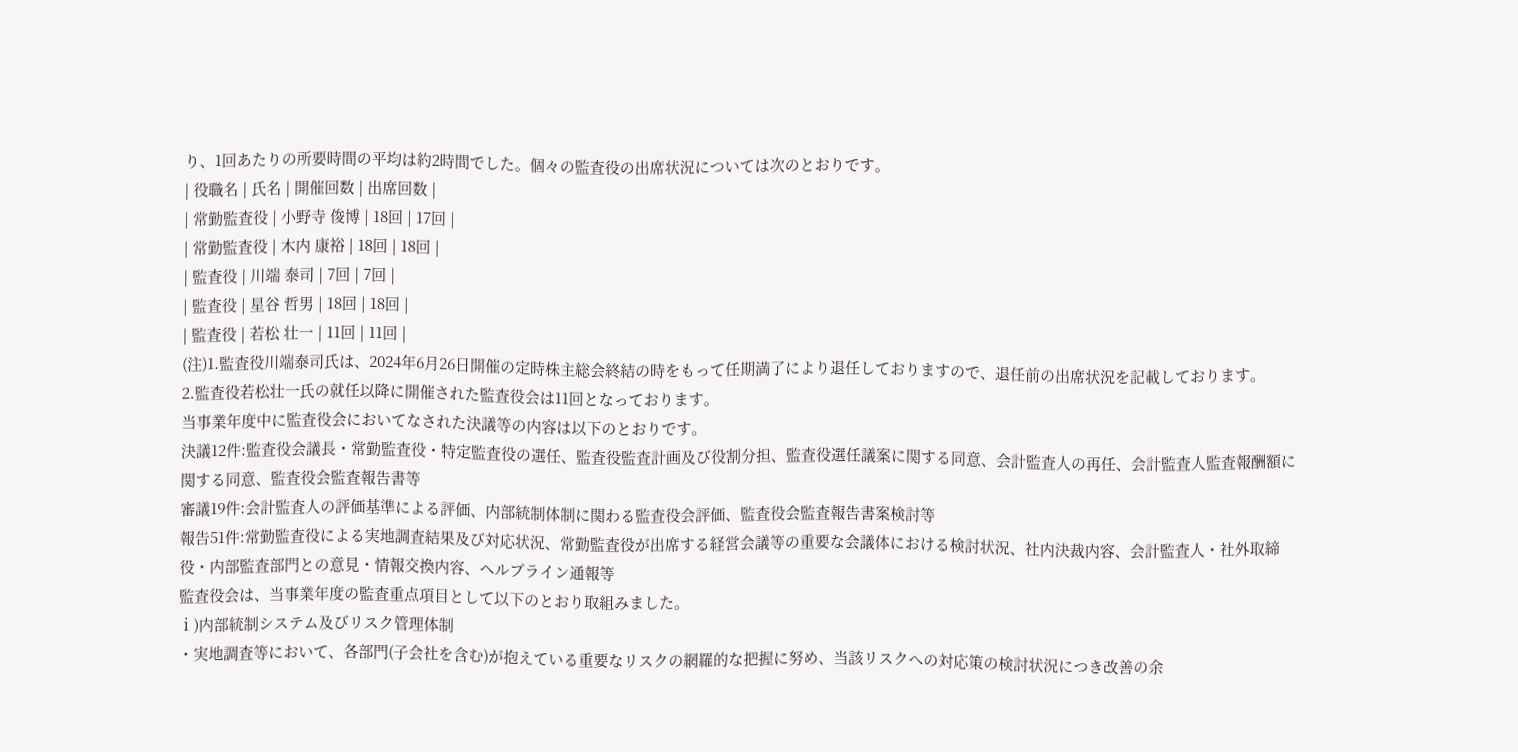り、1回あたりの所要時間の平均は約2時間でした。個々の監査役の出席状況については次のとおりです。
| 役職名 | 氏名 | 開催回数 | 出席回数 |
| 常勤監査役 | 小野寺 俊博 | 18回 | 17回 |
| 常勤監査役 | 木内 康裕 | 18回 | 18回 |
| 監査役 | 川端 泰司 | 7回 | 7回 |
| 監査役 | 星谷 哲男 | 18回 | 18回 |
| 監査役 | 若松 壮一 | 11回 | 11回 |
(注)1.監査役川端泰司氏は、2024年6月26日開催の定時株主総会終結の時をもって任期満了により退任しておりますので、退任前の出席状況を記載しております。
2.監査役若松壮一氏の就任以降に開催された監査役会は11回となっております。
当事業年度中に監査役会においてなされた決議等の内容は以下のとおりです。
決議12件:監査役会議長・常勤監査役・特定監査役の選任、監査役監査計画及び役割分担、監査役選任議案に関する同意、会計監査人の再任、会計監査人監査報酬額に関する同意、監査役会監査報告書等
審議19件:会計監査人の評価基準による評価、内部統制体制に関わる監査役会評価、監査役会監査報告書案検討等
報告51件:常勤監査役による実地調査結果及び対応状況、常勤監査役が出席する経営会議等の重要な会議体における検討状況、社内決裁内容、会計監査人・社外取締役・内部監査部門との意見・情報交換内容、ヘルプライン通報等
監査役会は、当事業年度の監査重点項目として以下のとおり取組みました。
ⅰ)内部統制システム及びリスク管理体制
・実地調査等において、各部門(子会社を含む)が抱えている重要なリスクの網羅的な把握に努め、当該リスクへの対応策の検討状況につき改善の余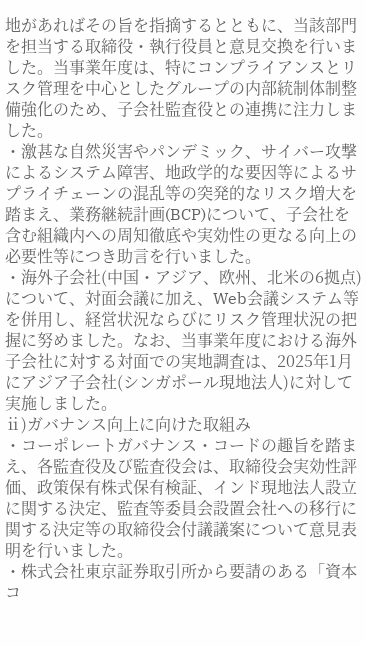地があればその旨を指摘するとともに、当該部門を担当する取締役・執行役員と意見交換を行いました。当事業年度は、特にコンプライアンスとリスク管理を中心としたグループの内部統制体制整備強化のため、子会社監査役との連携に注力しました。
・激甚な自然災害やパンデミック、サイバー攻撃によるシステム障害、地政学的な要因等によるサプライチェーンの混乱等の突発的なリスク増大を踏まえ、業務継続計画(BCP)について、子会社を含む組織内への周知徹底や実効性の更なる向上の必要性等につき助言を行いました。
・海外子会社(中国・アジア、欧州、北米の6拠点)について、対面会議に加え、Web会議システム等を併用し、経営状況ならびにリスク管理状況の把握に努めました。なお、当事業年度における海外子会社に対する対面での実地調査は、2025年1月にアジア子会社(シンガポール現地法人)に対して実施しました。
ⅱ)ガバナンス向上に向けた取組み
・コーポレートガバナンス・コードの趣旨を踏まえ、各監査役及び監査役会は、取締役会実効性評価、政策保有株式保有検証、インド現地法人設立に関する決定、監査等委員会設置会社への移行に関する決定等の取締役会付議議案について意見表明を行いました。
・株式会社東京証券取引所から要請のある「資本コ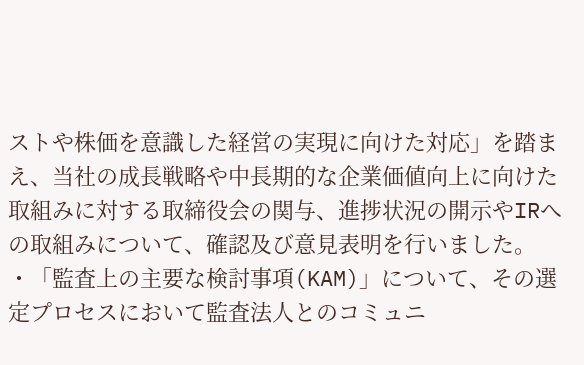ストや株価を意識した経営の実現に向けた対応」を踏まえ、当社の成長戦略や中長期的な企業価値向上に向けた取組みに対する取締役会の関与、進捗状況の開示やIRへの取組みについて、確認及び意見表明を行いました。
・「監査上の主要な検討事項(KAM)」について、その選定プロセスにおいて監査法人とのコミュニ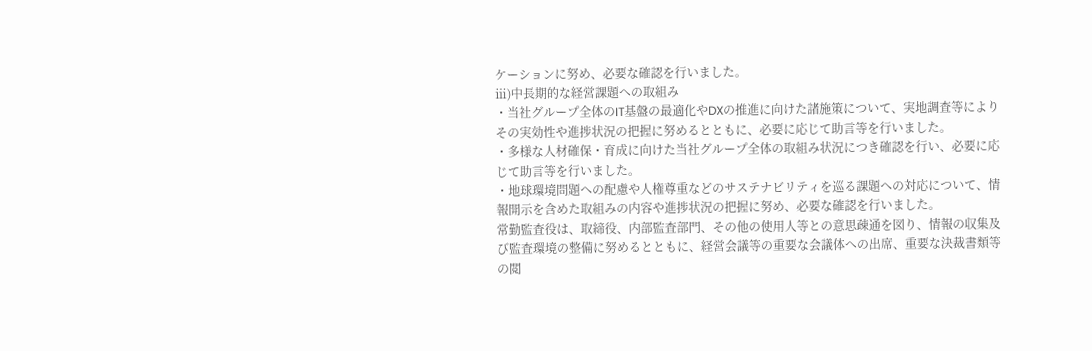ケーションに努め、必要な確認を行いました。
ⅲ)中長期的な経営課題への取組み
・当社グループ全体のIT基盤の最適化やDXの推進に向けた諸施策について、実地調査等によりその実効性や進捗状況の把握に努めるとともに、必要に応じて助言等を行いました。
・多様な人材確保・育成に向けた当社グループ全体の取組み状況につき確認を行い、必要に応じて助言等を行いました。
・地球環境問題への配慮や人権尊重などのサステナビリティを巡る課題への対応について、情報開示を含めた取組みの内容や進捗状況の把握に努め、必要な確認を行いました。
常勤監査役は、取締役、内部監査部門、その他の使用人等との意思疎通を図り、情報の収集及び監査環境の整備に努めるとともに、経営会議等の重要な会議体への出席、重要な決裁書類等の閲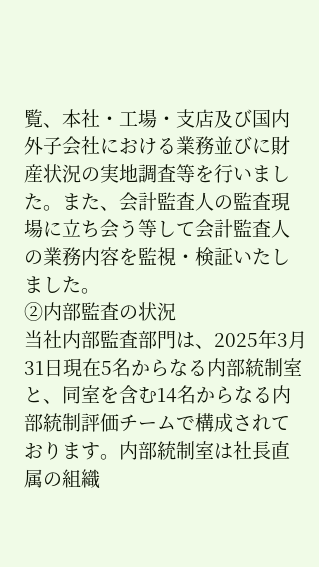覧、本社・工場・支店及び国内外子会社における業務並びに財産状況の実地調査等を行いました。また、会計監査人の監査現場に立ち会う等して会計監査人の業務内容を監視・検証いたしました。
②内部監査の状況
当社内部監査部門は、2025年3月31日現在5名からなる内部統制室と、同室を含む14名からなる内部統制評価チームで構成されております。内部統制室は社長直属の組織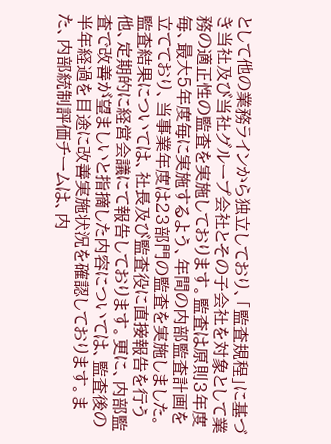として他の業務ラインから独立しており、「監査規程」に基づき当社及び当社グループ会社とその子会社を対象として業務の適正性の監査を実施しております。監査は原則3年度毎、最大5年度毎に実施するよう、年間の内部監査計画を立てており、当事業年度は23部門の監査を実施しました。監査結果については、社長及び監査役に直接報告を行う他、定期的に経営会議にて報告しております。更に、内部監査で改善が望ましいと指摘した内容については、監査後の半年経過を目途に改善実施状況を確認しております。また、内部統制評価チームは、内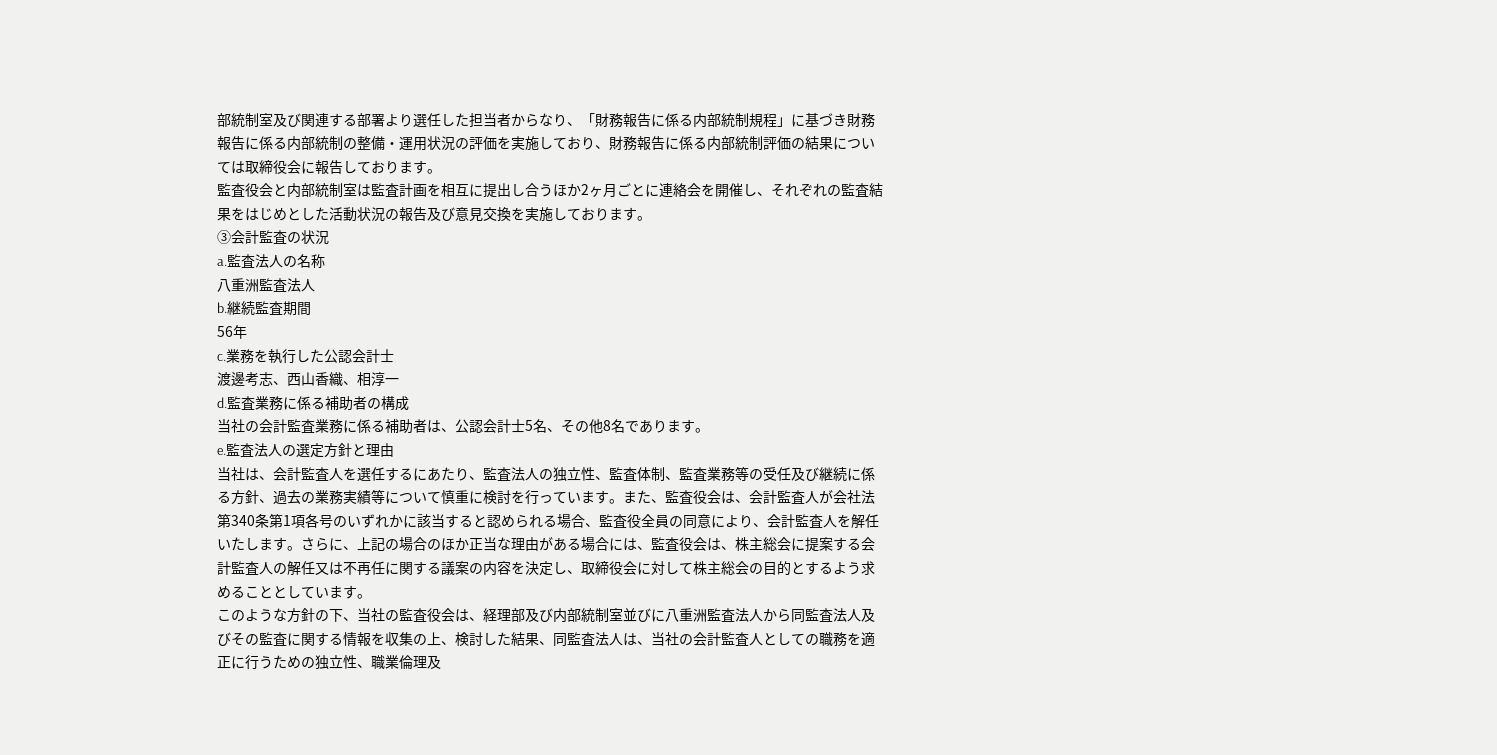部統制室及び関連する部署より選任した担当者からなり、「財務報告に係る内部統制規程」に基づき財務報告に係る内部統制の整備・運用状況の評価を実施しており、財務報告に係る内部統制評価の結果については取締役会に報告しております。
監査役会と内部統制室は監査計画を相互に提出し合うほか2ヶ月ごとに連絡会を開催し、それぞれの監査結果をはじめとした活動状況の報告及び意見交換を実施しております。
③会計監査の状況
a.監査法人の名称
八重洲監査法人
b.継続監査期間
56年
c.業務を執行した公認会計士
渡邊考志、西山香織、相淳一
d.監査業務に係る補助者の構成
当社の会計監査業務に係る補助者は、公認会計士5名、その他8名であります。
e.監査法人の選定方針と理由
当社は、会計監査人を選任するにあたり、監査法人の独立性、監査体制、監査業務等の受任及び継続に係る方針、過去の業務実績等について慎重に検討を行っています。また、監査役会は、会計監査人が会社法第340条第1項各号のいずれかに該当すると認められる場合、監査役全員の同意により、会計監査人を解任いたします。さらに、上記の場合のほか正当な理由がある場合には、監査役会は、株主総会に提案する会計監査人の解任又は不再任に関する議案の内容を決定し、取締役会に対して株主総会の目的とするよう求めることとしています。
このような方針の下、当社の監査役会は、経理部及び内部統制室並びに八重洲監査法人から同監査法人及びその監査に関する情報を収集の上、検討した結果、同監査法人は、当社の会計監査人としての職務を適正に行うための独立性、職業倫理及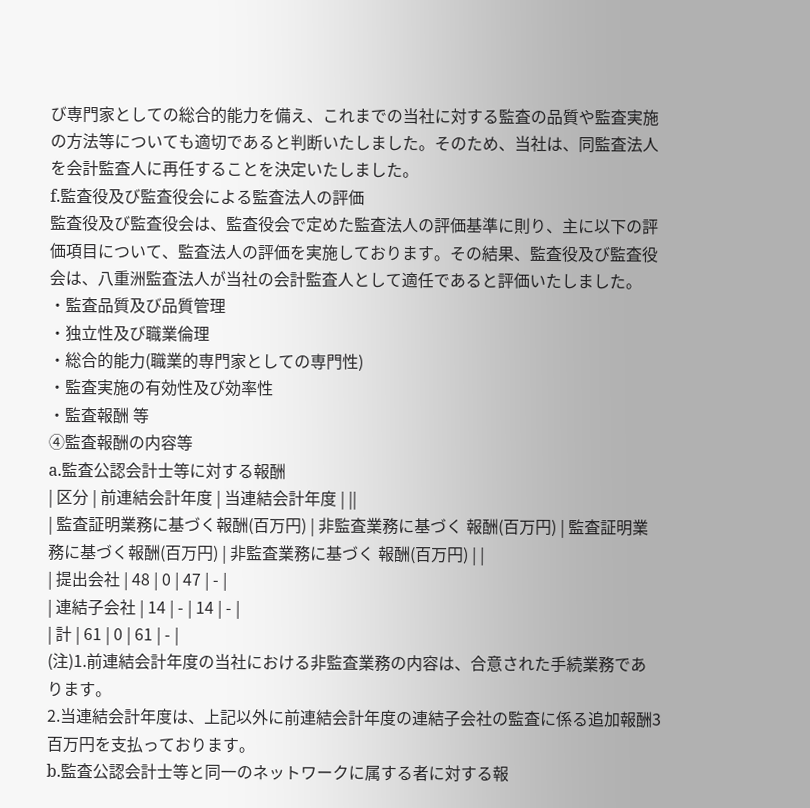び専門家としての総合的能力を備え、これまでの当社に対する監査の品質や監査実施の方法等についても適切であると判断いたしました。そのため、当社は、同監査法人を会計監査人に再任することを決定いたしました。
f.監査役及び監査役会による監査法人の評価
監査役及び監査役会は、監査役会で定めた監査法人の評価基準に則り、主に以下の評価項目について、監査法人の評価を実施しております。その結果、監査役及び監査役会は、八重洲監査法人が当社の会計監査人として適任であると評価いたしました。
・監査品質及び品質管理
・独立性及び職業倫理
・総合的能力(職業的専門家としての専門性)
・監査実施の有効性及び効率性
・監査報酬 等
④監査報酬の内容等
a.監査公認会計士等に対する報酬
| 区分 | 前連結会計年度 | 当連結会計年度 | ||
| 監査証明業務に基づく報酬(百万円) | 非監査業務に基づく 報酬(百万円) | 監査証明業務に基づく報酬(百万円) | 非監査業務に基づく 報酬(百万円) | |
| 提出会社 | 48 | 0 | 47 | - |
| 連結子会社 | 14 | - | 14 | - |
| 計 | 61 | 0 | 61 | - |
(注)1.前連結会計年度の当社における非監査業務の内容は、合意された手続業務であります。
2.当連結会計年度は、上記以外に前連結会計年度の連結子会社の監査に係る追加報酬3百万円を支払っております。
b.監査公認会計士等と同一のネットワークに属する者に対する報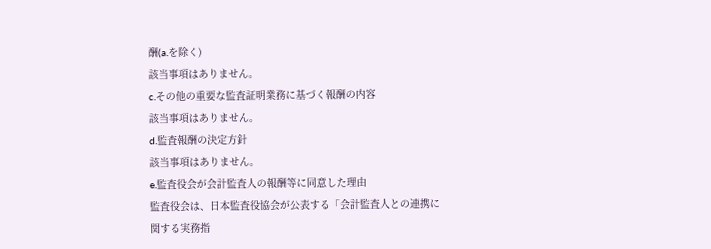酬(a.を除く)
該当事項はありません。
c.その他の重要な監査証明業務に基づく報酬の内容
該当事項はありません。
d.監査報酬の決定方針
該当事項はありません。
e.監査役会が会計監査人の報酬等に同意した理由
監査役会は、日本監査役協会が公表する「会計監査人との連携に関する実務指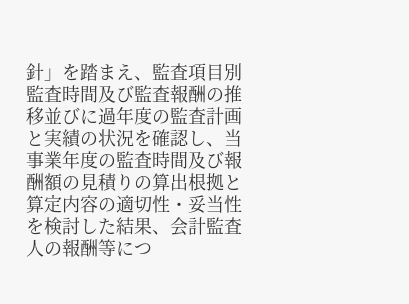針」を踏まえ、監査項目別監査時間及び監査報酬の推移並びに過年度の監査計画と実績の状況を確認し、当事業年度の監査時間及び報酬額の見積りの算出根拠と算定内容の適切性・妥当性を検討した結果、会計監査人の報酬等につ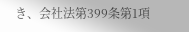き、会社法第399条第1項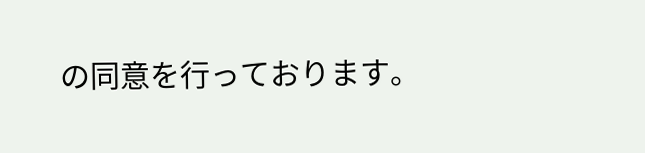の同意を行っております。